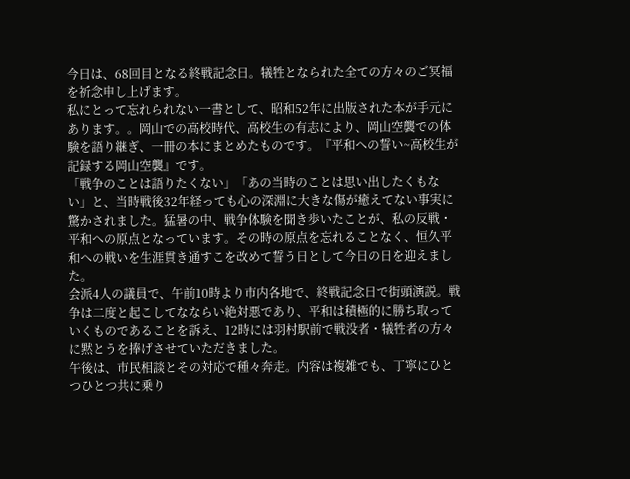今日は、68回目となる終戦記念日。犠牲となられた全ての方々のご冥福を祈念申し上げます。
私にとって忘れられない一書として、昭和52年に出版された本が手元にあります。。岡山での高校時代、高校生の有志により、岡山空襲での体験を語り継ぎ、一冊の本にまとめたものです。『平和への誓い~高校生が記録する岡山空襲』です。
「戦争のことは語りたくない」「あの当時のことは思い出したくもない」と、当時戦後32年経っても心の深淵に大きな傷が癒えてない事実に驚かされました。猛暑の中、戦争体験を聞き歩いたことが、私の反戦・平和への原点となっています。その時の原点を忘れることなく、恒久平和への戦いを生涯貫き通すこを改めて誓う日として今日の日を迎えました。
会派4人の議員で、午前10時より市内各地で、終戦記念日で街頭演説。戦争は二度と起こしてなならい絶対悪であり、平和は積極的に勝ち取っていくものであることを訴え、12時には羽村駅前で戦没者・犠牲者の方々に黙とうを捧げさせていただきました。
午後は、市民相談とその対応で種々奔走。内容は複雑でも、丁寧にひとつひとつ共に乗り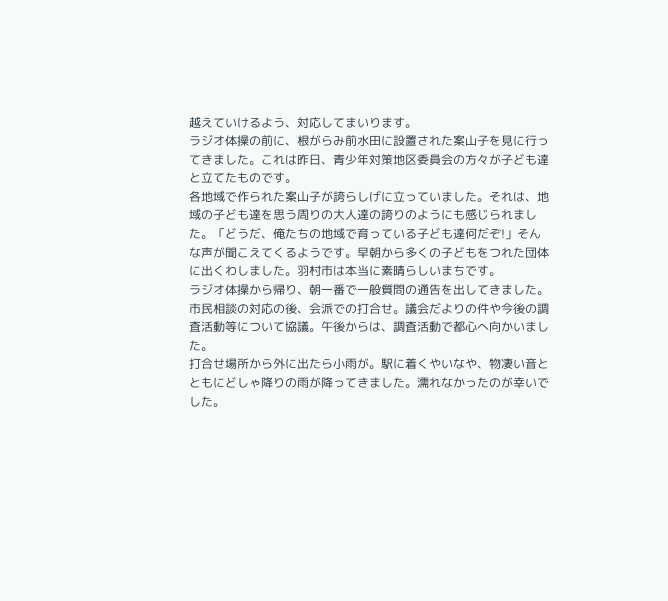越えていけるよう、対応してまいります。
ラジオ体操の前に、根がらみ前水田に設置された案山子を見に行ってきました。これは昨日、青少年対策地区委員会の方々が子ども達と立てたものです。
各地域で作られた案山子が誇らしげに立っていました。それは、地域の子ども達を思う周りの大人達の誇りのようにも感じられました。「どうだ、俺たちの地域で育っている子ども達何だぞ!」そんな声が聞こえてくるようです。早朝から多くの子どもをつれた団体に出くわしました。羽村市は本当に素晴らしいまちです。
ラジオ体操から帰り、朝一番で一般質問の通告を出してきました。市民相談の対応の後、会派での打合せ。議会だよりの件や今後の調査活動等について協議。午後からは、調査活動で都心へ向かいました。
打合せ場所から外に出たら小雨が。駅に着くやいなや、物凄い音とともにどしゃ降りの雨が降ってきました。濡れなかったのが幸いでした。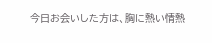今日お会いした方は、胸に熱い情熱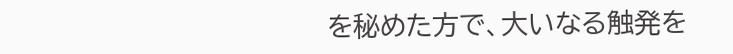を秘めた方で、大いなる触発を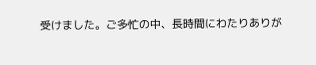受けました。ご多忙の中、長時間にわたりありが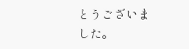とうございました。